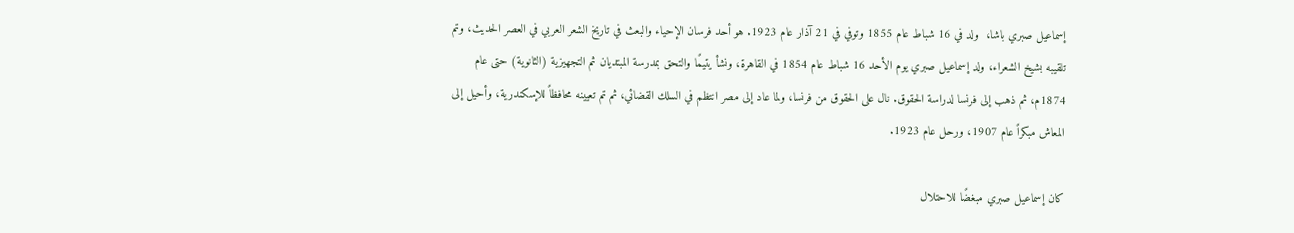إسماعيل صبري باشا،  ولد في 16 شباط عام 1855 وتوفي في 21 آذار عام 1923. هو أحد فرسان الإحياء والبعث في تاريخ الشعر العربي في العصر الحديث، وتم تلقيبه بشيخ الشعراء، ولد إسماعيل صبري يوم الأحد 16 شباط عام 1854 في القاهرة، ونشأ يتيمًا والتحق بمدرسة المبتديان ثم التجهيزية (الثانوية) حتى عام 1874م، ثم ذهب إلى فرنسا لدراسة الحقوق. نال على الحقوق من فرنسا، ولما عاد إلى مصر انتظم في السلك القضائي، ثم تم تعيينه محافظاً للإسكندرية، وأحيل إلى المعاش مبكراً عام 1907، ورحل عام 1923.

كان إسماعيل صبري مبغضًا للاحتلال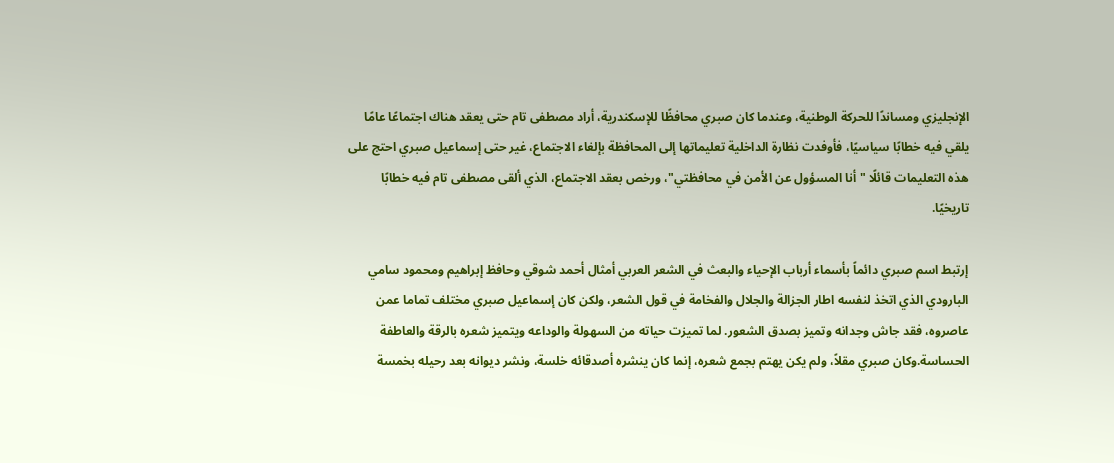الإنجليزي ومساندًا للحركة الوطنية، وعندما كان صبري محافظًا للإسكندرية، أراد مصطفى تام حتى يعقد هناك اجتماعًا عامًا يلقي فيه خطابًا سياسيًا، فأوفدت نظارة الداخلية تعليماتها إلى المحافظة بإلغاء الاجتماع، غير حتى إسماعيل صبري احتج على هذه التعليمات قائلًا "أنا المسؤول عن الأمن في محافظتي"، ورخص بعقد الاجتماع، الذي ألقى مصطفى تام فيه خطابًا تاريخيًا.

إرتبط اسم صبري دائماً بأسماء أرباب الإحياء والبعث في الشعر العربي أمثال أحمد شوقي وحافظ إبراهيم ومحمود سامي البارودي الذي اتخذ لنفسه اطار الجزالة والجلال والفخامة في قول الشعر، ولكن كان إسماعيل صبري مختلف تماما عمن عاصروه، فقد جاش وجدانه وتميز بصدق الشعور. لما تميزت حياته من السهولة والوداعه ويتميز شعره بالرقة والعاطفة الحساسة.وكان صبري مقلاً، ولم يكن يهتم بجمع شعره، إنما كان ينشره أصدقائه خلسة، ونشر ديوانه بعد رحيله بخمسة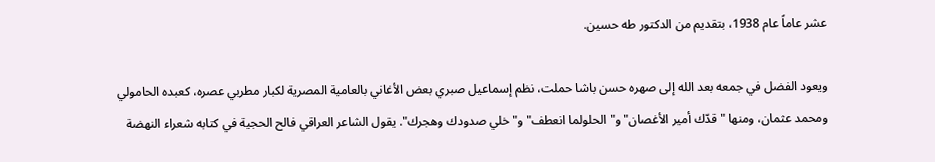عشر عاماً عام 1938، بتقديم من الدكتور طه حسين.

ويعود الفضل في جمعه بعد الله إلى صهره حسن باشا حملت، نظم إسماعيل صبري بعض الأغاني بالعامية المصرية لكبار مطربي عصره، كعبده الحامولي ومحمد عثمان، ومنها "قدّك أمير الأغصان" و"الحلولما انعطف" و"خلي صدودك وهجرك". يقول الشاعر العراقي فالح الحجية في كتابه شعراء النهضة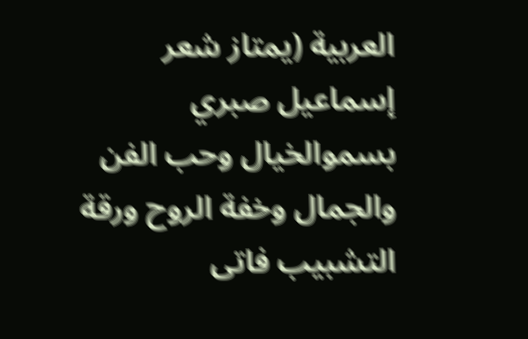العربية (يمتاز شعر إسماعيل صبري بسموالخيال وحب الفن والجمال وخفة الروح ورقة التشبيب فاتى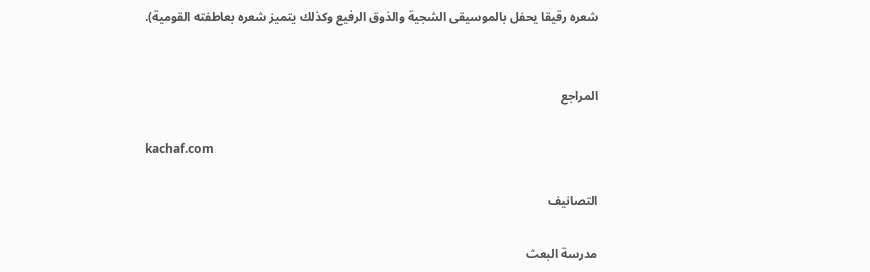شعره رقيقا يحفل بالموسيقى الشجية والذوق الرفيع وكذلك يتميز شعره بعاطفته القومية).


المراجع

kachaf.com

التصانيف

مدرسة البعث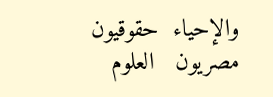والإحياء  حقوقيون مصريون   العلوم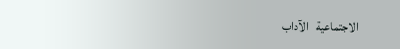الاجتماعية   الآداب